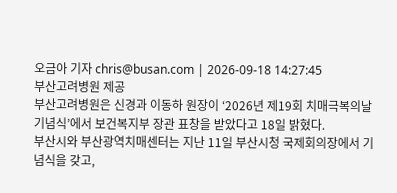오금아 기자 chris@busan.com | 2026-09-18 14:27:45
부산고려병원 제공
부산고려병원은 신경과 이동하 원장이 ‘2026년 제19회 치매극복의날 기념식’에서 보건복지부 장관 표창을 받았다고 18일 밝혔다.
부산시와 부산광역치매센터는 지난 11일 부산시청 국제회의장에서 기념식을 갖고,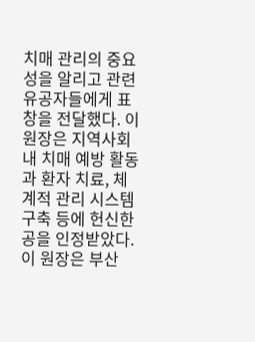치매 관리의 중요성을 알리고 관련 유공자들에게 표창을 전달했다. 이 원장은 지역사회 내 치매 예방 활동과 환자 치료, 체계적 관리 시스템 구축 등에 헌신한 공을 인정받았다.
이 원장은 부산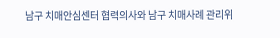남구 치매안심센터 협력의사와 남구 치매사례 관리위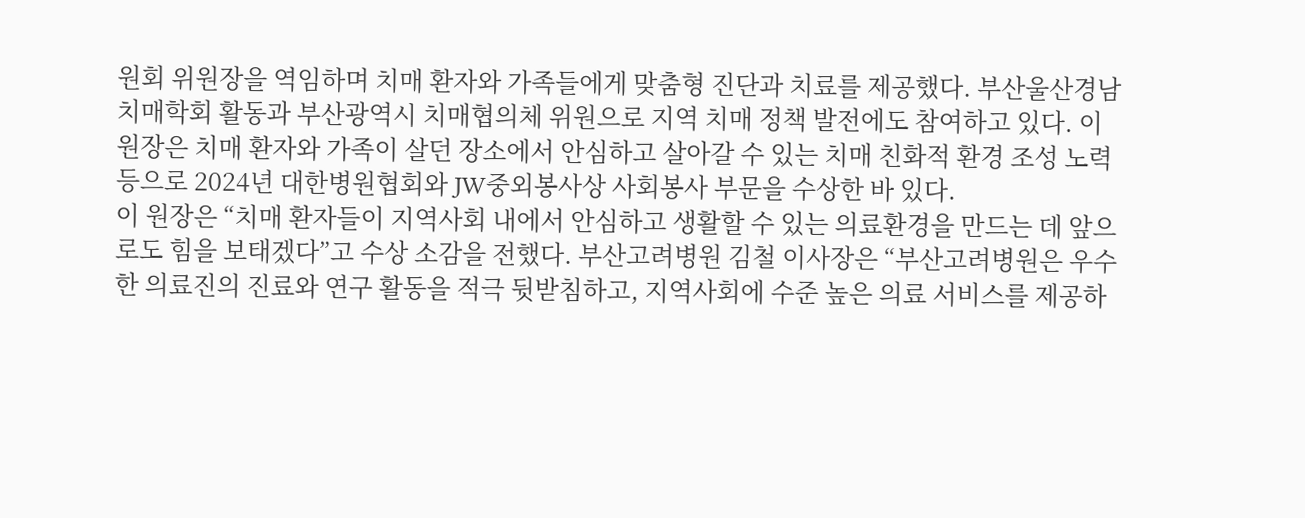원회 위원장을 역임하며 치매 환자와 가족들에게 맞춤형 진단과 치료를 제공했다. 부산울산경남치매학회 활동과 부산광역시 치매협의체 위원으로 지역 치매 정책 발전에도 참여하고 있다. 이 원장은 치매 환자와 가족이 살던 장소에서 안심하고 살아갈 수 있는 치매 친화적 환경 조성 노력 등으로 2024년 대한병원협회와 JW중외봉사상 사회봉사 부문을 수상한 바 있다.
이 원장은 “치매 환자들이 지역사회 내에서 안심하고 생활할 수 있는 의료환경을 만드는 데 앞으로도 힘을 보태겠다”고 수상 소감을 전했다. 부산고려병원 김철 이사장은 “부산고려병원은 우수한 의료진의 진료와 연구 활동을 적극 뒷받침하고, 지역사회에 수준 높은 의료 서비스를 제공하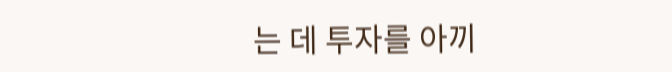는 데 투자를 아끼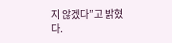지 않겠다”고 밝혔다.